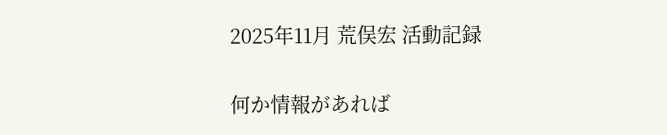2025年11月 荒俣宏 活動記録

何か情報があれば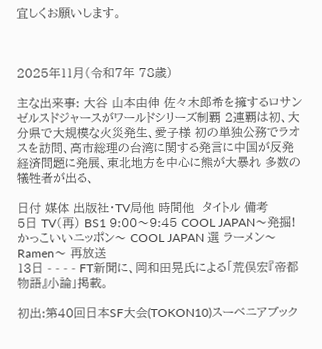宜しくお願いします。



2025年11月(令和7年 78歳)

主な出来事: 大谷 山本由伸 佐々木郎希を擁するロサンゼルスドジャースがワールドシリーズ制覇 2連覇は初、大分県で大規模な火災発生、愛子様 初の単独公務でラオスを訪問、高市総理の台湾に関する発言に中国が反発 経済問題に発展、東北地方を中心に熊が大暴れ 多数の犠牲者が出る、

日付 媒体 出版社・TV局他 時間他  タイトル 備考
5日 TV(再) BS1 9:00〜9:45 COOL JAPAN〜発掘!かっこいいニッポン〜 COOL JAPAN 選 ラーメン〜Ramen〜 再放送
13日 - - - - FT新聞に、岡和田晃氏による「荒俣宏『帝都物語』小論」掲載。

初出:第40回日本SF大会(TOKON10)スーベニアブック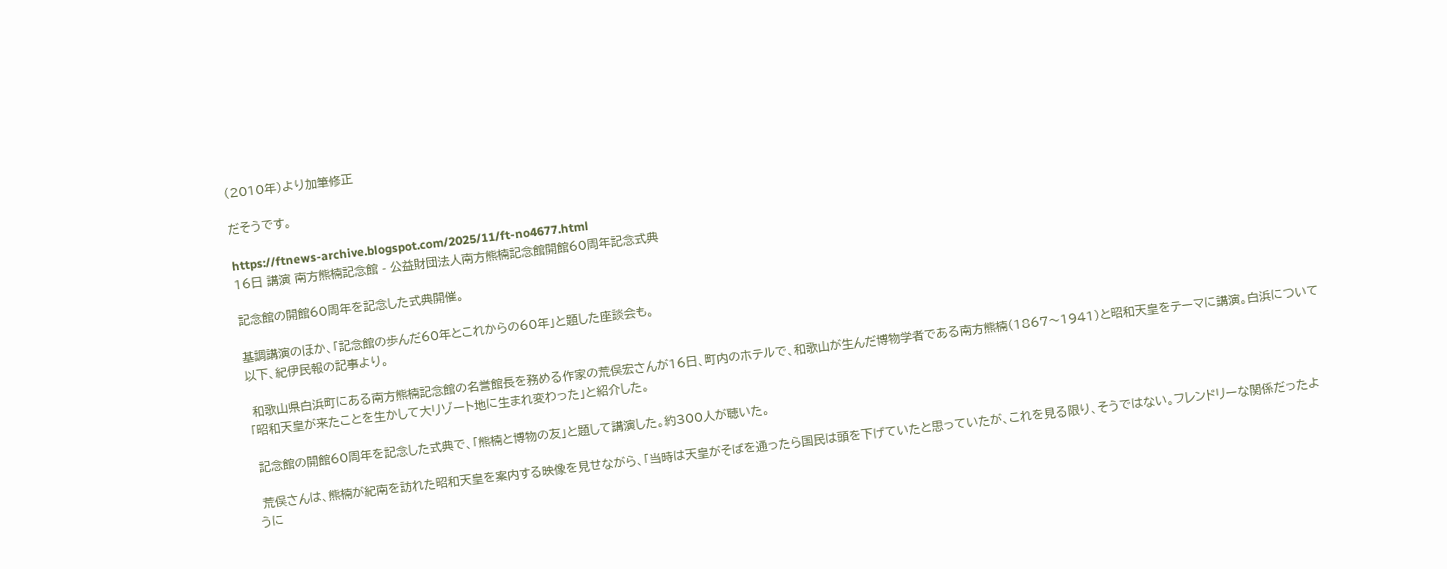(2010年)より加筆修正

だそうです。

https://ftnews-archive.blogspot.com/2025/11/ft-no4677.html
16日 講演 南方熊楠記念館 - 公益財団法人南方熊楠記念館開館60周年記念式典

記念館の開館60周年を記念した式典開催。

基調講演のほか、「記念館の歩んだ60年とこれからの60年」と題した座談会も。
以下、紀伊民報の記事より。

 和歌山県白浜町にある南方熊楠記念館の名誉館長を務める作家の荒俣宏さんが16日、町内のホテルで、和歌山が生んだ博物学者である南方熊楠(1867〜1941)と昭和天皇をテーマに講演。白浜について「昭和天皇が来たことを生かして大リゾート地に生まれ変わった」と紹介した。

 記念館の開館60周年を記念した式典で、「熊楠と博物の友」と題して講演した。約300人が聴いた。

 荒俣さんは、熊楠が紀南を訪れた昭和天皇を案内する映像を見せながら、「当時は天皇がそばを通ったら国民は頭を下げていたと思っていたが、これを見る限り、そうではない。フレンドリーな関係だったように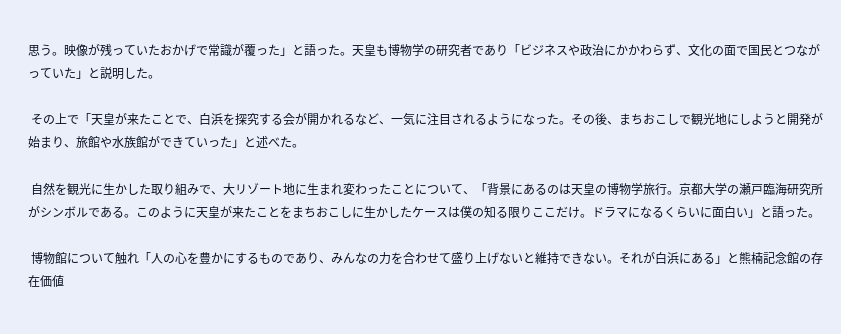思う。映像が残っていたおかげで常識が覆った」と語った。天皇も博物学の研究者であり「ビジネスや政治にかかわらず、文化の面で国民とつながっていた」と説明した。

 その上で「天皇が来たことで、白浜を探究する会が開かれるなど、一気に注目されるようになった。その後、まちおこしで観光地にしようと開発が始まり、旅館や水族館ができていった」と述べた。

 自然を観光に生かした取り組みで、大リゾート地に生まれ変わったことについて、「背景にあるのは天皇の博物学旅行。京都大学の瀬戸臨海研究所がシンボルである。このように天皇が来たことをまちおこしに生かしたケースは僕の知る限りここだけ。ドラマになるくらいに面白い」と語った。

 博物館について触れ「人の心を豊かにするものであり、みんなの力を合わせて盛り上げないと維持できない。それが白浜にある」と熊楠記念館の存在価値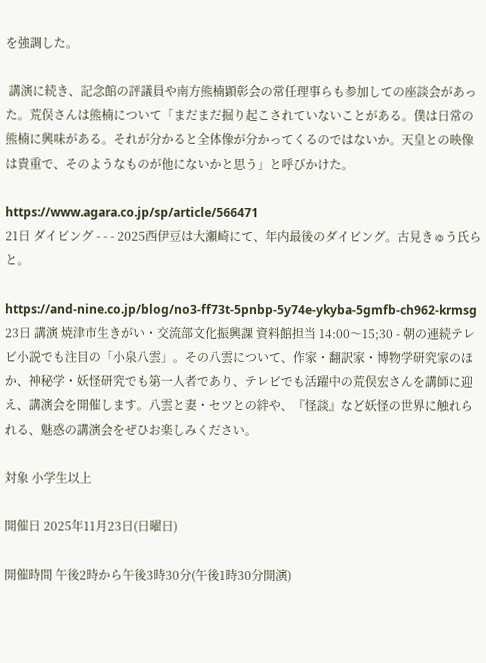を強調した。

 講演に続き、記念館の評議員や南方熊楠顕彰会の常任理事らも参加しての座談会があった。荒俣さんは熊楠について「まだまだ掘り起こされていないことがある。僕は日常の熊楠に興味がある。それが分かると全体像が分かってくるのではないか。天皇との映像は貴重で、そのようなものが他にないかと思う」と呼びかけた。

https://www.agara.co.jp/sp/article/566471
21日 ダイビング - - - 2025西伊豆は大瀬崎にて、年内最後のダイビング。古見きゅう氏らと。

https://and-nine.co.jp/blog/no3-ff73t-5pnbp-5y74e-ykyba-5gmfb-ch962-krmsg
23日 講演 焼津市生きがい・交流部文化振興課 資料館担当 14:00〜15;30 - 朝の連続テレビ小説でも注目の「小泉八雲」。その八雲について、作家・翻訳家・博物学研究家のほか、神秘学・妖怪研究でも第一人者であり、テレビでも活躍中の荒俣宏さんを講師に迎え、講演会を開催します。八雲と妻・セツとの絆や、『怪談』など妖怪の世界に触れられる、魅惑の講演会をぜひお楽しみください。

対象 小学生以上

開催日 2025年11月23日(日曜日)

開催時間 午後2時から午後3時30分(午後1時30分開演)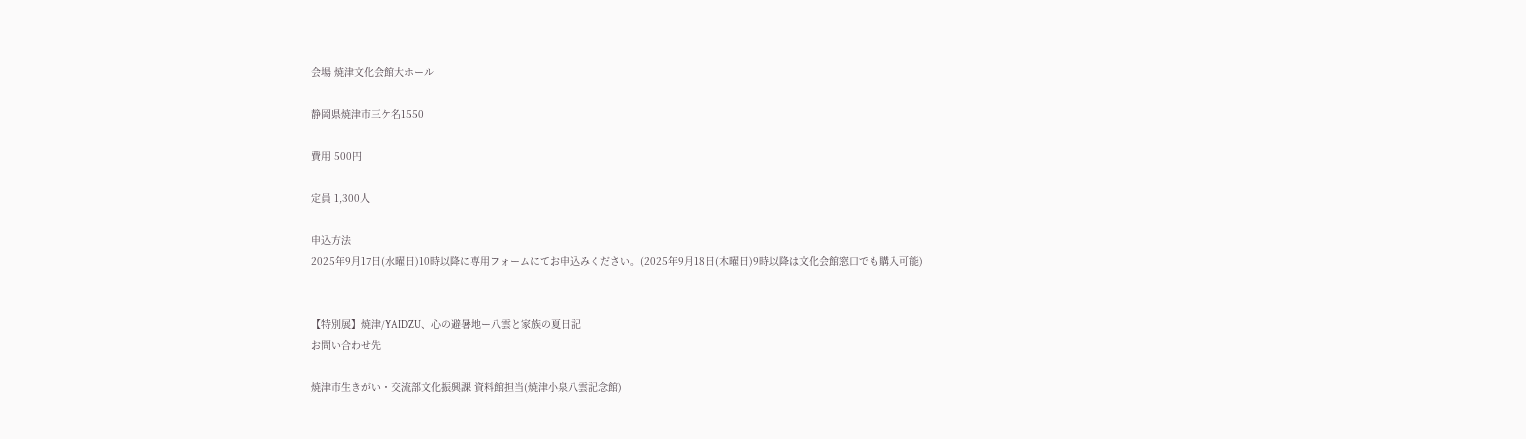会場 焼津文化会館大ホール

静岡県焼津市三ケ名1550

費用 500円

定員 1,300人

申込方法
2025年9月17日(水曜日)10時以降に専用フォームにてお申込みください。(2025年9月18日(木曜日)9時以降は文化会館窓口でも購入可能)


【特別展】焼津/YAIDZU、心の避暑地ー八雲と家族の夏日記
お問い合わせ先

焼津市生きがい・交流部文化振興課 資料館担当(焼津小泉八雲記念館)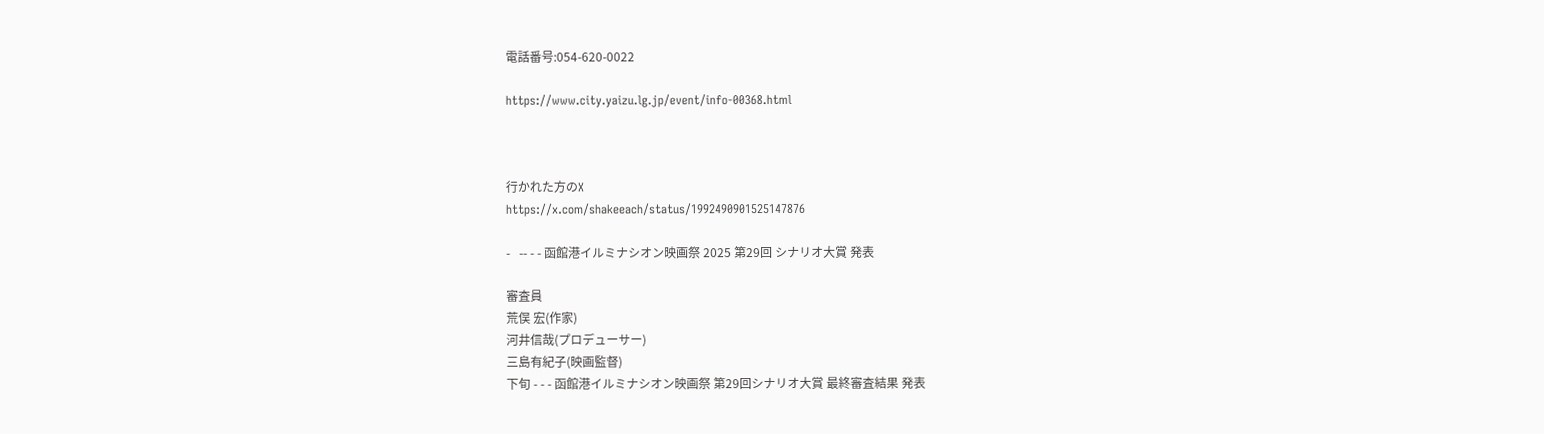電話番号:054-620-0022

https://www.city.yaizu.lg.jp/event/info-00368.html



行かれた方のX
https://x.com/shakeeach/status/1992490901525147876

-   -- - - 函館港イルミナシオン映画祭 2025 第29回 シナリオ大賞 発表

審査員
荒俣 宏(作家)
河井信哉(プロデューサー)
三島有紀子(映画監督)
下旬 - - - 函館港イルミナシオン映画祭 第29回シナリオ大賞 最終審査結果 発表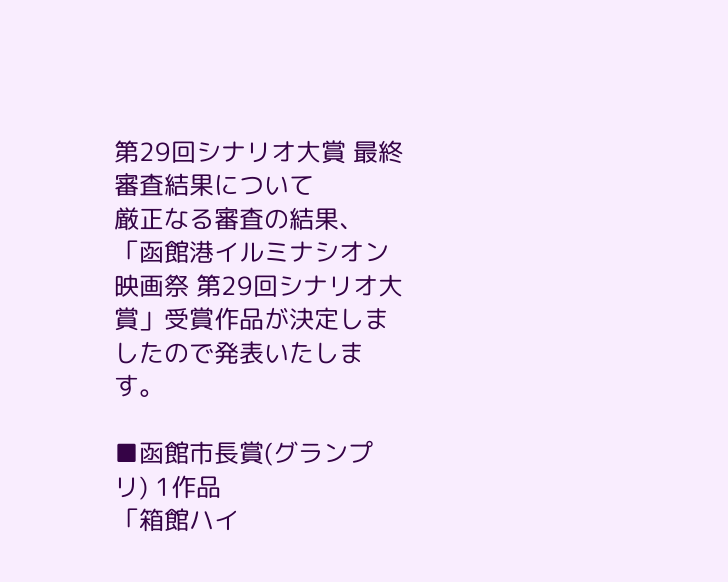第29回シナリオ大賞 最終審査結果について
厳正なる審査の結果、「函館港イルミナシオン映画祭 第29回シナリオ大賞」受賞作品が決定しましたので発表いたします。

■函館市長賞(グランプリ) 1作品
「箱館ハイ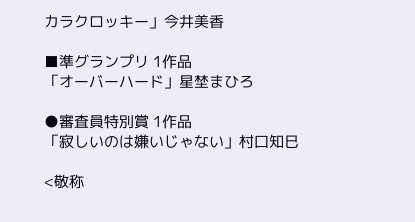カラクロッキー」今井美香

■準グランプリ 1作品
「オーバーハード」星埜まひろ

●審査員特別賞 1作品
「寂しいのは嫌いじゃない」村口知巳

<敬称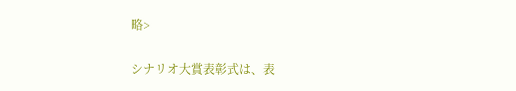略>

シナリオ大賞表彰式は、表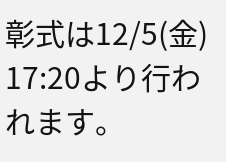彰式は12/5(金) 17:20より行われます。